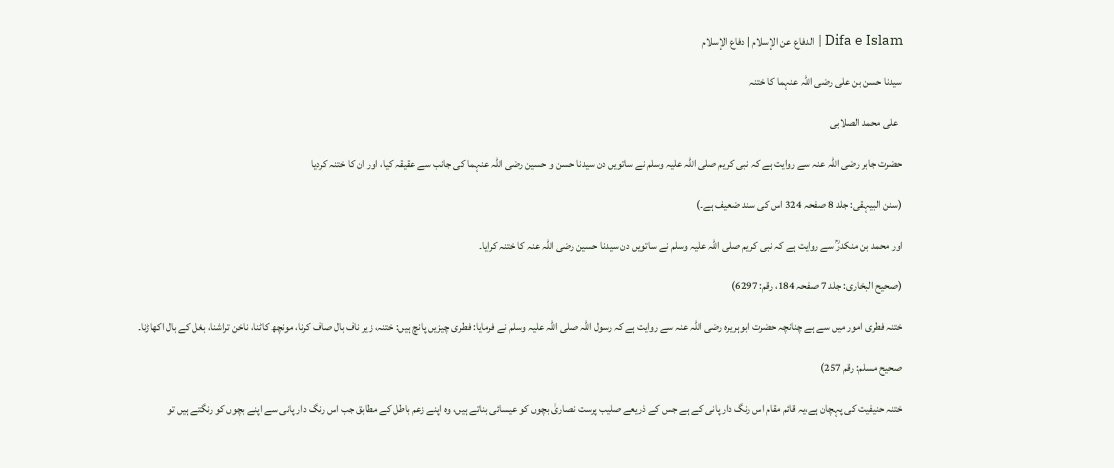Difa e Islam | الدفاع عن الإسلام | دفاع الإسلام

سیدنا حسن بن علی رضی اللہ عنہما کا ختنہ

  علی محمد الصلابی

حضرت جابر رضی اللہ عنہ سے روایت ہے کہ نبی کریم صلی اللہ علیہ وسلم نے ساتویں دن سیدنا حسن و حسین رضی اللہ عنہما کی جانب سے عقیقہ کیا، اور ان کا ختنہ کردیا

(سنن البیہقی: جلد 8 صفحہ 324 اس کی سند ضعیف ہے۔)

اور محمد بن منکدرؒ سے روایت ہے کہ نبی کریم صلی اللہ علیہ وسلم نے ساتویں دن سیدنا حسین رضی اللہ عنہ کا ختنہ کرایا۔

(صحیح البخاری: جلد 7 صفحہ 184، رقم: 6297)

ختنہ فطری امور میں سے ہے چنانچہ حضرت ابوہریرہ رضی اللہ عنہ سے روایت ہے کہ رسول اللہ صلی اللہ علیہ وسلم نے فرمایا: فطری چیزیں پانچ ہیں: ختنہ، زیر ناف بال صاف کرنا، مونچھ کاٹنا، ناخن تراشنا، بغل کے بال اکھاڑنا۔

صحیح مسلم: رقم 257)

ختنہ حنیفیت کی پہچان ہے،یہ قائم مقام اس رنگ دار پانی کے ہے جس کے ذریعے صلیب پرست نصاریٰ بچوں کو عیسائی بناتے ہیں، وہ اپنے زعم باطل کے مطابق جب اس رنگ دار پانی سے اپنے بچوں کو رنگتے ہیں تو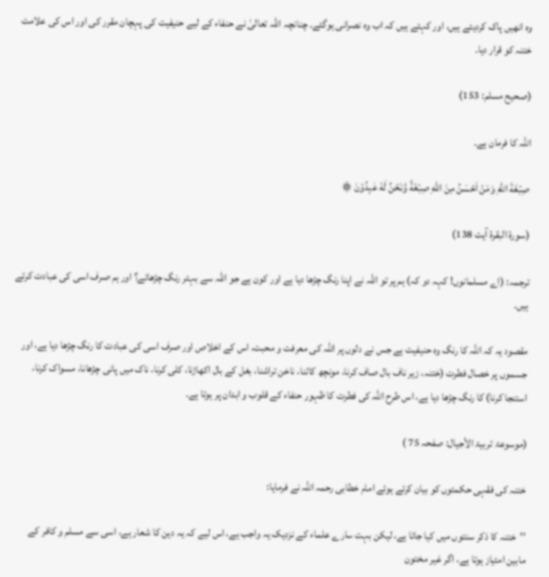وہ انھیں پاک کردیتے ہیں، اور کہتے ہیں کہ اب وہ نصرانی ہوگئے۔ چنانچہ اللہ تعالیٰ نے حنفاء کے لیے حنیفیت کی پہچان مقرر کی اور اس کی علامت ختنہ کو قرار دیا۔

(صحیح مسلم: 153)

اللہ کا فرمان ہے۔

صِبۡغَةَ اللّٰهِ وَمَنۡ اَحۡسَنُ مِنَ اللّٰهِ صِبۡغَةً وَّنَحۡنُ لَهٗ عٰبِدُوۡنَ ۞

(سورۃ البقرة آیت 138)

ترجمہ: (اے مسلمانوں! کہہ دو کہ) ہم پر تو اللہ نے اپنا رنگ چڑھا دیا ہے اور کون ہے جو اللہ سے بہتر رنگ چڑھائے؟ اور ہم صرف اسی کی عبادت کرتے ہیں۔

مقصود یہ کہ اللہ کا رنگ وہ حنیفیت ہے جس نے دلوں پر اللہ کی معرفت و محبت، اس کے اخلاص اور صرف اسی کی عبادت کا رنگ چڑھا دیا ہے، اور جسموں پر خصال فطرت (ختنہ، زیر ناف بال صاف کرنا، مونچھ کاٹنا، ناخن تراشنا، بغل کے بال اکھاڑنا، کلی کرنا، ناک میں پانی چڑھانا، مسواک کرنا، استنجا کرنا) کا رنگ چڑھا دیا ہے، اس طرح اللہ کی فطرت کا ظہور حنفاء کے قلوب و ابدان پر ہوتا ہے۔

(موسوعۃ تربیۃ الأجیال: صفحہ 75 )

ختنہ کی فقہی حکمتوں کو بیان کرتے ہوئے امام خطابی رحمہ اللہ نے فرمایا:

’’ختنہ کا ذکر سنتوں میں کیا جاتا ہے، لیکن بہت سارے علماء کے نزدیک یہ واجب ہے، اس لیے کہ یہ دین کا شعار ہے، اسی سے مسلم و کافر کے مابین امتیاز ہوتا ہے، اگر غیر مختون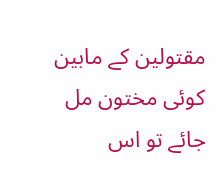مقتولین کے مابین کوئی مختون مل جائے تو اس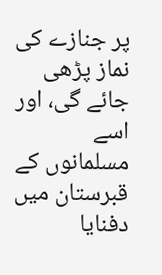پر جنازے کی نماز پڑھی جائے گی، اور اسے مسلمانوں کے قبرستان میں دفنایا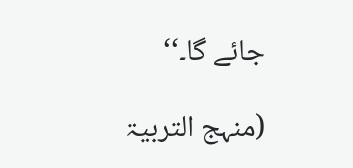جائے گا۔‘‘

(منہج التربیۃ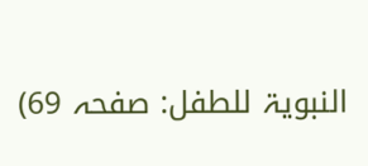النبویۃ للطفل: صفحہ 69)